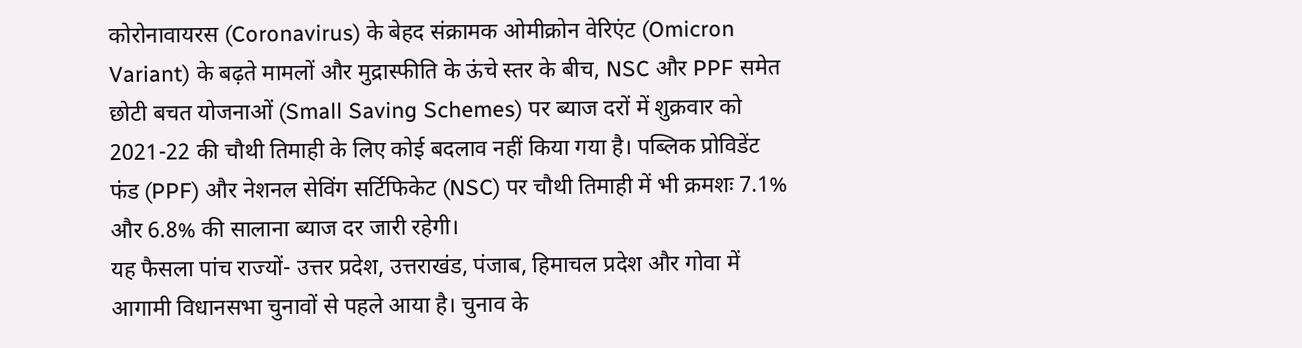कोरोनावायरस (Coronavirus) के बेहद संक्रामक ओमीक्रोन वेरिएंट (Omicron Variant) के बढ़ते मामलों और मुद्रास्फीति के ऊंचे स्तर के बीच, NSC और PPF समेत छोटी बचत योजनाओं (Small Saving Schemes) पर ब्याज दरों में शुक्रवार को 2021-22 की चौथी तिमाही के लिए कोई बदलाव नहीं किया गया है। पब्लिक प्रोविडेंट फंड (PPF) और नेशनल सेविंग सर्टिफिकेट (NSC) पर चौथी तिमाही में भी क्रमशः 7.1% और 6.8% की सालाना ब्याज दर जारी रहेगी।
यह फैसला पांच राज्यों- उत्तर प्रदेश, उत्तराखंड, पंजाब, हिमाचल प्रदेश और गोवा में आगामी विधानसभा चुनावों से पहले आया है। चुनाव के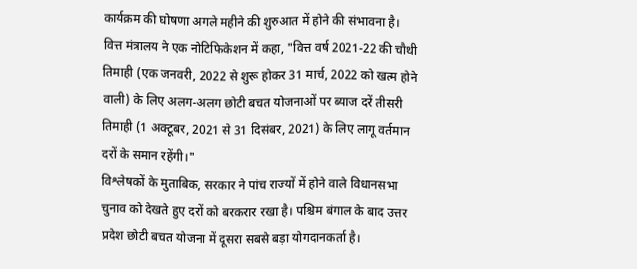कार्यक्रम की घोषणा अगले महीने की शुरुआत में होने की संभावना है।
वित्त मंत्रालय ने एक नोटिफिकेशन में कहा, "वित्त वर्ष 2021-22 की चौथी तिमाही (एक जनवरी, 2022 से शुरू होकर 31 मार्च, 2022 को खत्म होने वाली) के लिए अलग-अलग छोटी बचत योजनाओं पर ब्याज दरें तीसरी तिमाही (1 अक्टूबर, 2021 से 31 दिसंबर, 2021) के लिए लागू वर्तमान दरों के समान रहेंगी।"
विश्लेषकों के मुताबिक, सरकार ने पांच राज्यों में होने वाले विधानसभा चुनाव को देखते हुए दरों को बरकरार रखा है। पश्चिम बंगाल के बाद उत्तर प्रदेश छोटी बचत योजना में दूसरा सबसे बड़ा योगदानकर्ता है।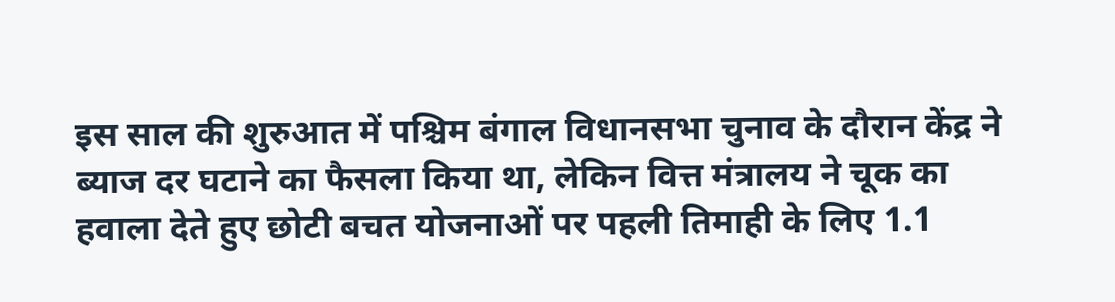इस साल की शुरुआत में पश्चिम बंगाल विधानसभा चुनाव के दौरान केंद्र ने ब्याज दर घटाने का फैसला किया था, लेकिन वित्त मंत्रालय ने चूक का हवाला देते हुए छोटी बचत योजनाओं पर पहली तिमाही के लिए 1.1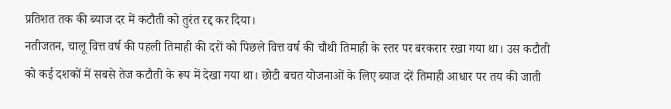प्रतिशत तक की ब्याज दर में कटौती को तुरंत रद्द कर दिया।
नतीजतन, चालू वित्त वर्ष की पहली तिमाही की दरों को पिछले वित्त वर्ष की चौथी तिमाही के स्तर पर बरकरार रखा गया था। उस कटौती को कई दशकों में सबसे तेज कटौती के रूप में देखा गया था। छोटी बचत योजनाओं के लिए ब्याज दरें तिमाही आधार पर तय की जाती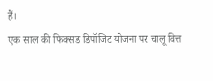हैं।
एक साल की फिक्सड डिपॉजिट योजना पर चालू वित्त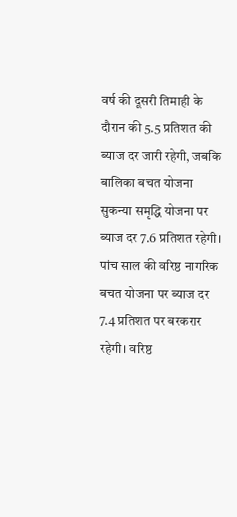वर्ष की दूसरी तिमाही के दौरान की 5.5 प्रतिशत की ब्याज दर जारी रहेगी, जबकि बालिका बचत योजना सुकन्या समृद्धि योजना पर ब्याज दर 7.6 प्रतिशत रहेगी।
पांच साल की वरिष्ठ नागरिक बचत योजना पर ब्याज दर 7.4 प्रतिशत पर बरकरार रहेगी। वरिष्ठ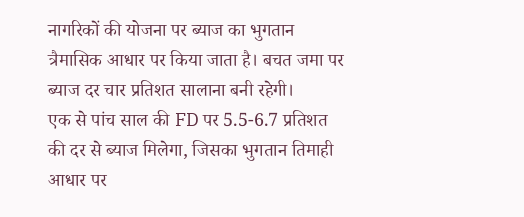नागरिकों की योजना पर ब्याज का भुगतान त्रैमासिक आधार पर किया जाता है। बचत जमा पर ब्याज दर चार प्रतिशत सालाना बनी रहेगी।
एक से पांच साल की FD पर 5.5-6.7 प्रतिशत की दर से ब्याज मिलेगा, जिसका भुगतान तिमाही आधार पर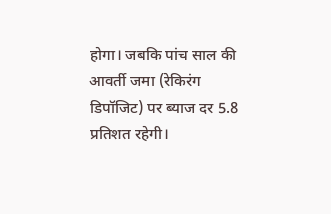होगा। जबकि पांच साल की आवर्ती जमा (रेकिरंग डिपॉजिट) पर ब्याज दर 5.8 प्रतिशत रहेगी।